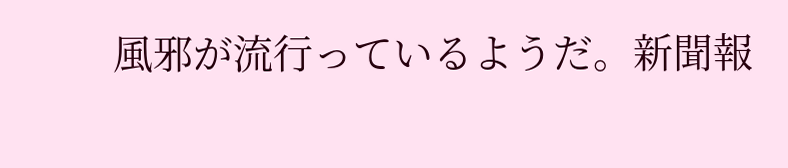風邪が流行っているようだ。新聞報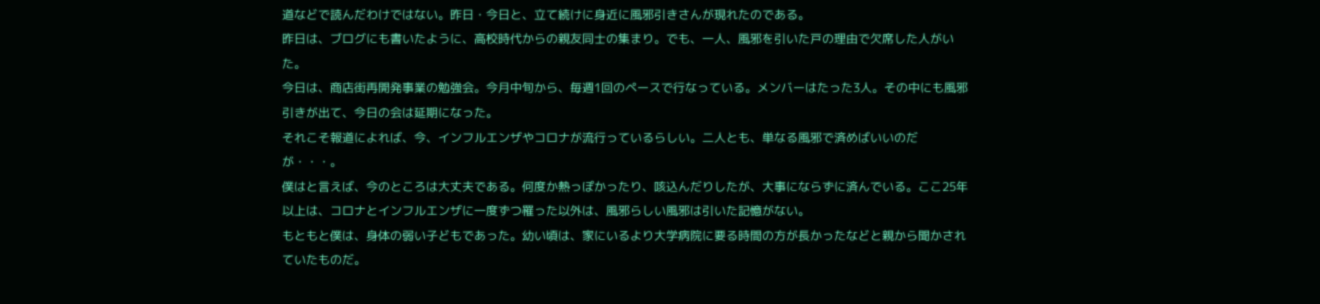道などで読んだわけではない。昨日・今日と、立て続けに身近に風邪引きさんが現れたのである。
昨日は、ブログにも書いたように、高校時代からの親友同士の集まり。でも、一人、風邪を引いた戸の理由で欠席した人がいた。
今日は、商店街再開発事業の勉強会。今月中旬から、毎週1回のペースで行なっている。メンバーはたった3人。その中にも風邪引きが出て、今日の会は延期になった。
それこそ報道によれば、今、インフルエンザやコロナが流行っているらしい。二人とも、単なる風邪で済めばいいのだが・・・。
僕はと言えば、今のところは大丈夫である。何度か熱っぽかったり、咳込んだりしたが、大事にならずに済んでいる。ここ25年以上は、コロナとインフルエンザに一度ずつ罹った以外は、風邪らしい風邪は引いた記憶がない。
もともと僕は、身体の弱い子どもであった。幼い頃は、家にいるより大学病院に要る時間の方が長かったなどと親から聞かされていたものだ。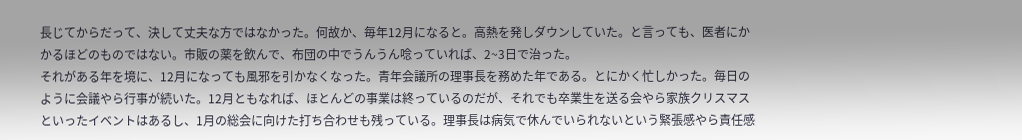長じてからだって、決して丈夫な方ではなかった。何故か、毎年12月になると。高熱を発しダウンしていた。と言っても、医者にかかるほどのものではない。市販の薬を飲んで、布団の中でうんうん唸っていれば、2~3日で治った。
それがある年を境に、12月になっても風邪を引かなくなった。青年会議所の理事長を務めた年である。とにかく忙しかった。毎日のように会議やら行事が続いた。12月ともなれば、ほとんどの事業は終っているのだが、それでも卒業生を送る会やら家族クリスマスといったイベントはあるし、1月の総会に向けた打ち合わせも残っている。理事長は病気で休んでいられないという緊張感やら責任感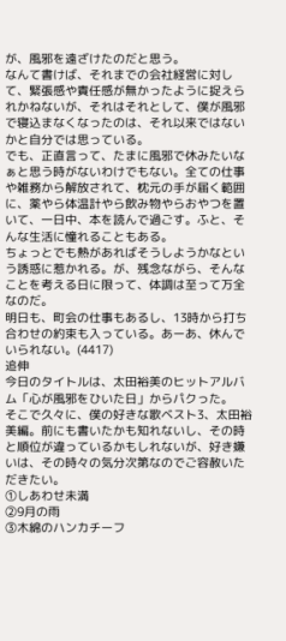が、風邪を遠ざけたのだと思う。
なんて書けば、それまでの会社経営に対して、緊張感や責任感が無かったように捉えられかねないが、それはそれとして、僕が風邪で寝込まなくなったのは、それ以来ではないかと自分では思っている。
でも、正直言って、たまに風邪で休みたいなぁと思う時がないわけでもない。全ての仕事や雑務から解放されて、枕元の手が届く範囲に、薬やら体温計やら飲み物やらおやつを置いて、一日中、本を読んで過ごす。ふと、そんな生活に憧れることもある。
ちょっとでも熱があればそうしようかなという誘惑に惹かれる。が、残念ながら、そんなことを考える日に限って、体調は至って万全なのだ。
明日も、町会の仕事もあるし、13時から打ち合わせの約束も入っている。あーあ、休んでいられない。(4417)
追伸
今日のタイトルは、太田裕美のヒットアルバム「心が風邪をひいた日」からパクった。
そこで久々に、僕の好きな歌ベスト3、太田裕美編。前にも書いたかも知れないし、その時と順位が違っているかもしれないが、好き嫌いは、その時々の気分次第なのでご容赦いただきたい。
①しあわせ未満
②9月の雨
③木綿のハンカチーフ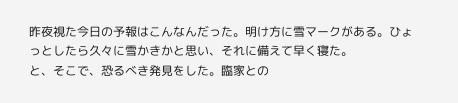昨夜視た今日の予報はこんなんだった。明け方に雪マークがある。ひょっとしたら久々に雪かきかと思い、それに備えて早く寝た。
と、そこで、恐るべき発見をした。臨家との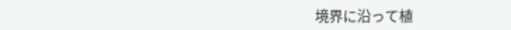境界に沿って植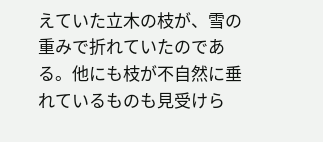えていた立木の枝が、雪の重みで折れていたのである。他にも枝が不自然に垂れているものも見受けら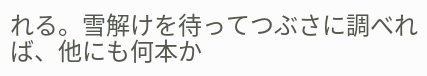れる。雪解けを待ってつぶさに調べれば、他にも何本か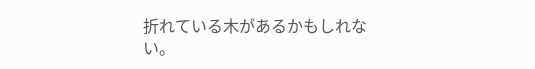折れている木があるかもしれない。